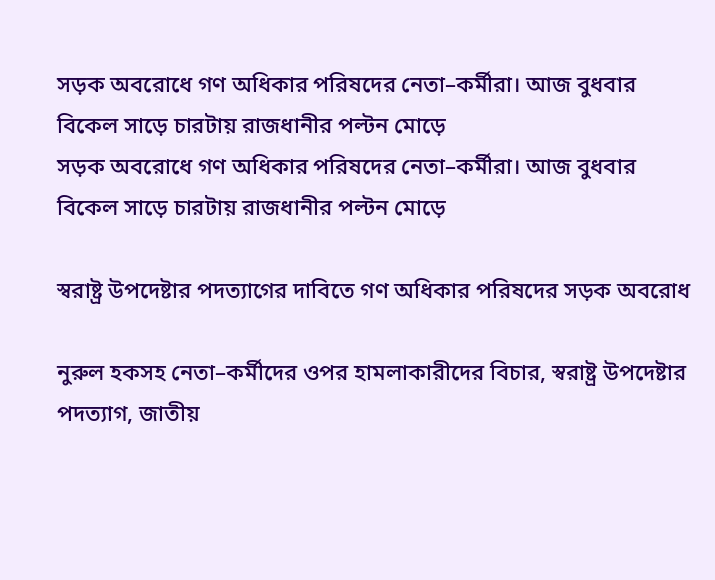সড়ক অবরোধে গণ অধিকার পরিষদের নেতা–কর্মীরা। আজ বুধবার বিকেল সাড়ে চারটায় রাজধানীর পল্টন মোড়ে
সড়ক অবরোধে গণ অধিকার পরিষদের নেতা–কর্মীরা। আজ বুধবার বিকেল সাড়ে চারটায় রাজধানীর পল্টন মোড়ে

স্বরাষ্ট্র উপদেষ্টার পদত্যাগের দাবিতে গণ অধিকার পরিষদের সড়ক অবরোধ

নুরুল হকসহ নেতা–কর্মীদের ওপর হামলাকারীদের বিচার, স্বরাষ্ট্র উপদেষ্টার পদত্যাগ, জাতীয়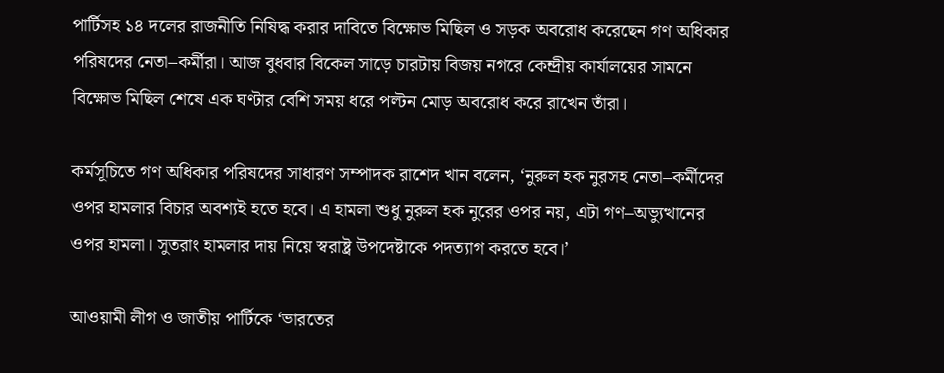পার্টিসহ ১৪ দলের রাজনীতি নিষিদ্ধ করার দাবিতে বিক্ষোভ মিছিল ও সড়ক অবরোধ করেছেন গণ অধিকার পরিষদের নেতা–কর্মীরা। আজ বুধবার বিকেল সাড়ে চারটায় বিজয় নগরে কেন্দ্রীয় কার্যালয়ের সামনে বিক্ষোভ মিছিল শেষে এক ঘণ্টার বেশি সময় ধরে পল্টন মোড় অবরোধ করে রাখেন তাঁরা।

কর্মসূচিতে গণ অধিকার পরিষদের সাধারণ সম্পাদক রাশেদ খান বলেন, ‘নুরুল হক নুরসহ নেতা–কর্মীদের ওপর হামলার বিচার অবশ্যই হতে হবে। এ হামলা শুধু নুরুল হক নুরের ওপর নয়, এটা গণ–অভ্যুত্থানের ওপর হামলা। সুতরাং হামলার দায় নিয়ে স্বরাষ্ট্র উপদেষ্টাকে পদত্যাগ করতে হবে।’

আওয়ামী লীগ ও জাতীয় পার্টিকে ‘ভারতের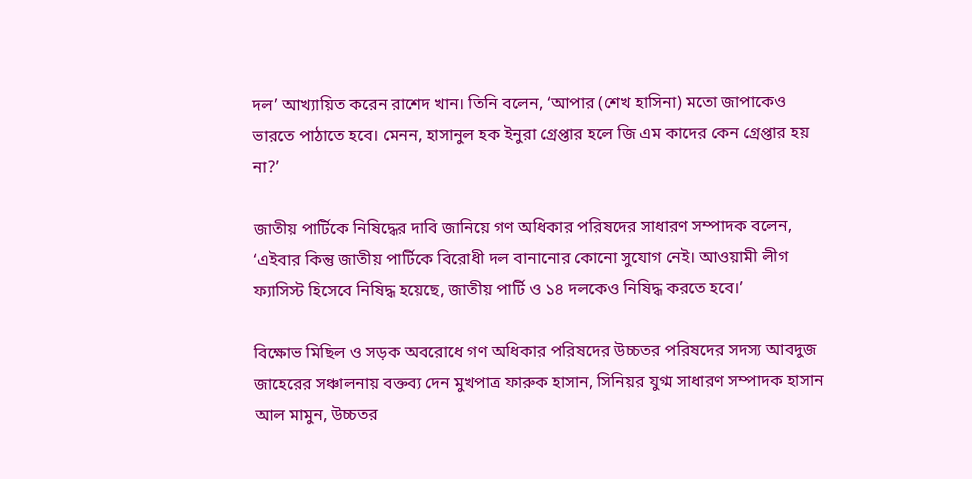দল’ আখ্যায়িত করেন রাশেদ খান। তিনি বলেন, ‘আপার (শেখ হাসিনা) মতো জাপাকেও ভারতে পাঠাতে হবে। মেনন, হাসানুল হক ইনুরা গ্রেপ্তার হলে জি এম কাদের কেন গ্রেপ্তার হয় না?’

জাতীয় পার্টিকে নিষিদ্ধের দাবি জানিয়ে গণ অধিকার পরিষদের সাধারণ সম্পাদক বলেন, ‘এইবার কিন্তু জাতীয় পার্টিকে বিরোধী দল বানানোর কোনো সুযোগ নেই। আওয়ামী লীগ ফ্যাসিস্ট হিসেবে নিষিদ্ধ হয়েছে, জাতীয় পার্টি ও ১৪ দলকেও নিষিদ্ধ করতে হবে।’

বিক্ষোভ মিছিল ও সড়ক অবরোধে গণ অধিকার পরিষদের উচ্চতর পরিষদের সদস্য আবদুজ জাহেরের সঞ্চালনায় বক্তব্য দেন মুখপাত্র ফারুক হাসান, সিনিয়র যুগ্ম সাধারণ সম্পাদক হাসান আল মামুন, উচ্চতর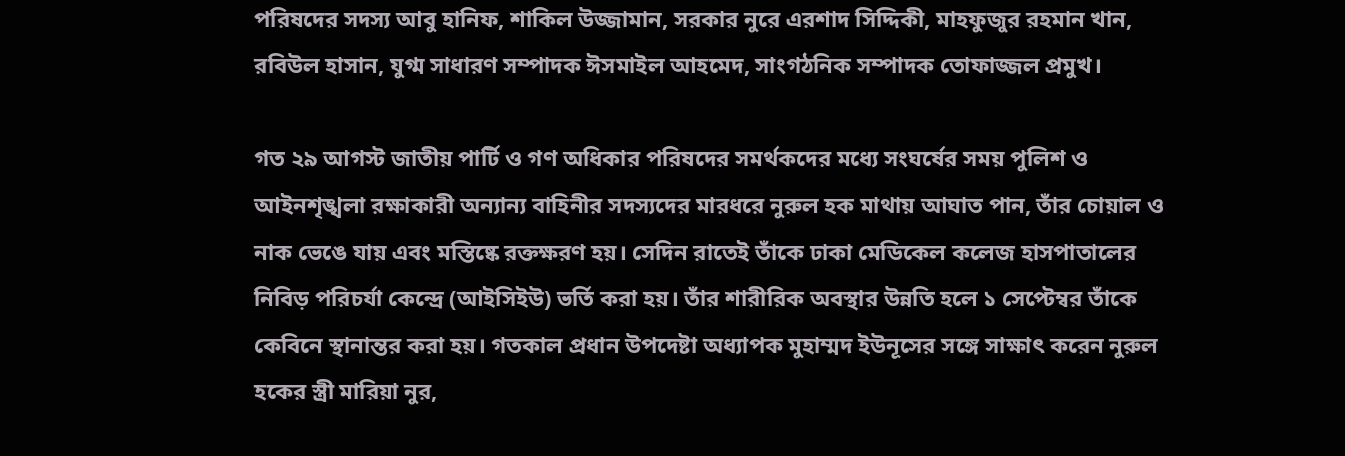পরিষদের সদস্য আবু হানিফ, শাকিল উজ্জামান, সরকার নুরে এরশাদ সিদ্দিকী, মাহফুজুর রহমান খান, রবিউল হাসান, যুগ্ম সাধারণ সম্পাদক ঈসমাইল আহমেদ, সাংগঠনিক সম্পাদক তোফাজ্জল প্রমুখ।

গত ২৯ আগস্ট জাতীয় পার্টি ও গণ অধিকার পরিষদের সমর্থকদের মধ্যে সংঘর্ষের সময় পুলিশ ও আইনশৃঙ্খলা রক্ষাকারী অন্যান্য বাহিনীর সদস্যদের মারধরে নুরুল হক মাথায় আঘাত পান, তাঁর চোয়াল ও নাক ভেঙে যায় এবং মস্তিষ্কে রক্তক্ষরণ হয়। সেদিন রাতেই তাঁকে ঢাকা মেডিকেল কলেজ হাসপাতালের নিবিড় পরিচর্যা কেন্দ্রে (আইসিইউ) ভর্তি করা হয়। তাঁর শারীরিক অবস্থার উন্নতি হলে ১ সেপ্টেম্বর তাঁকে কেবিনে স্থানান্তর করা হয়। গতকাল প্রধান উপদেষ্টা অধ্যাপক মুহাম্মদ ইউনূসের সঙ্গে সাক্ষাৎ করেন নুরুল হকের স্ত্রী মারিয়া নুর,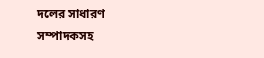দলের সাধারণ সম্পাদকসহ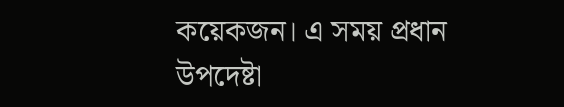কয়েকজন। এ সময় প্রধান উপদেষ্টা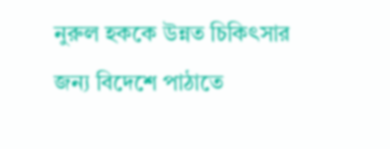নুরুল হককে উন্নত চিকিৎসার জন্য বিদেশে পাঠাতে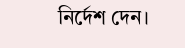নির্দেশ দেন।